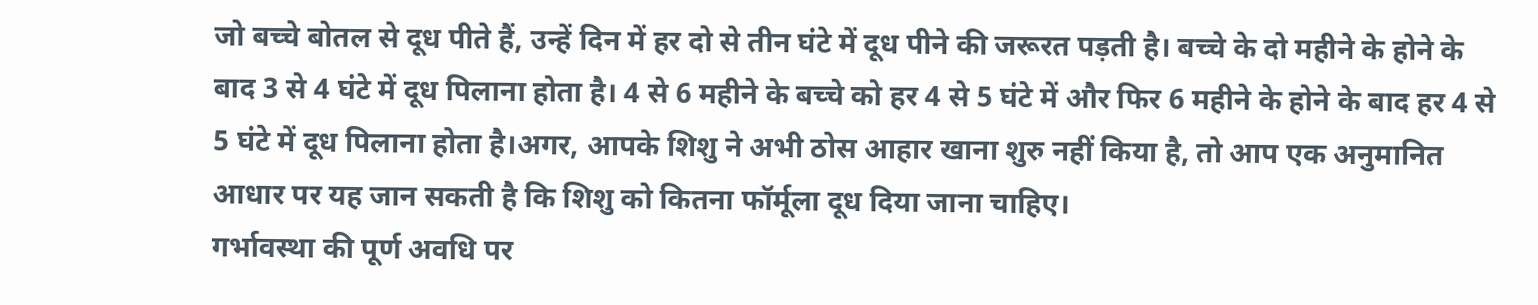जो बच्चे बोतल से दूध पीते हैं, उन्हें दिन में हर दो से तीन घंटे में दूध पीने की जरूरत पड़ती है। बच्चे के दो महीने के होने के बाद 3 से 4 घंटे में दूध पिलाना होता है। 4 से 6 महीने के बच्चे को हर 4 से 5 घंटे में और फिर 6 महीने के होने के बाद हर 4 से 5 घंटे में दूध पिलाना होता है।अगर, आपके शिशु ने अभी ठोस आहार खाना शुरु नहीं किया है, तो आप एक अनुमानित आधार पर यह जान सकती है कि शिशु को कितना फॉर्मूला दूध दिया जाना चाहिए।
गर्भावस्था की पूर्ण अवधि पर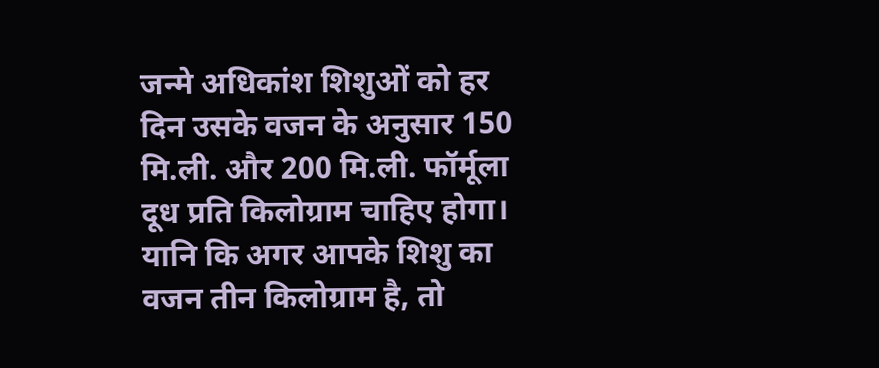जन्मे अधिकांश शिशुओं को हर दिन उसके वजन के अनुसार 150 मि.ली. और 200 मि.ली. फॉर्मूला दूध प्रति किलोग्राम चाहिए होगा। यानि कि अगर आपके शिशु का वजन तीन किलोग्राम है, तो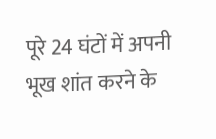पूरे 24 घंटों में अपनी भूख शांत करने के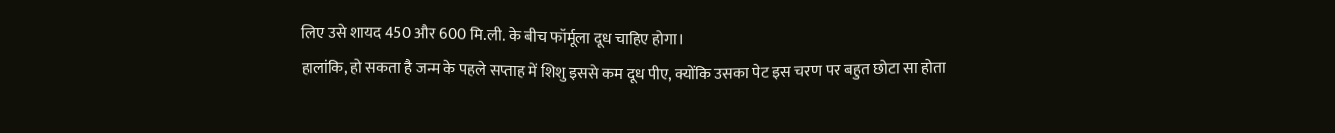लिए उसे शायद 450 और 600 मि.ली. के बीच फॉर्मूला दूध चाहिए होगा।
हालांकि, हो सकता है जन्म के पहले सप्ताह में शिशु इससे कम दूध पीए, क्योंकि उसका पेट इस चरण पर बहुत छोटा सा होता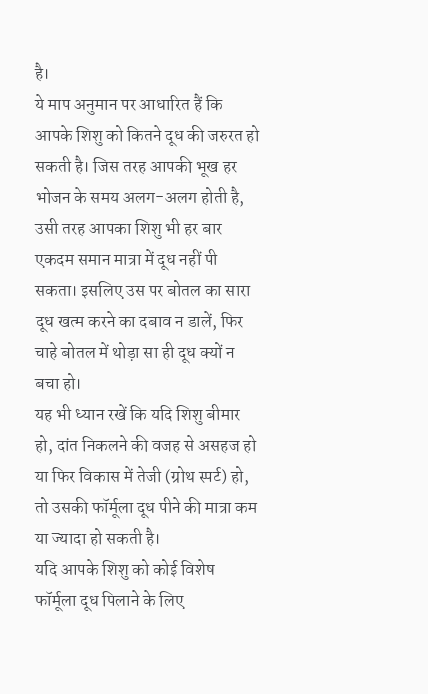है।
ये माप अनुमान पर आधारित हैं कि आपके शिशु को कितने दूध की जरुरत हो सकती है। जिस तरह आपकी भूख हर भोजन के समय अलग-अलग होती है, उसी तरह आपका शिशु भी हर बार एकदम समान मात्रा में दूध नहीं पी सकता। इसलिए उस पर बोतल का सारा दूध खत्म करने का दबाव न डालें, फिर चाहे बोतल में थोड़ा सा ही दूध क्यों न बचा हो।
यह भी ध्यान रखें कि यदि शिशु बीमार हो, दांत निकलने की वजह से असहज हो या फिर विकास में तेजी (ग्रोथ स्पर्ट) हो, तो उसकी फॉर्मूला दूध पीने की मात्रा कम या ज्यादा हो सकती है।
यदि आपके शिशु को कोई विशेष फॉर्मूला दूध पिलाने के लिए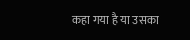कहा गया है या उसका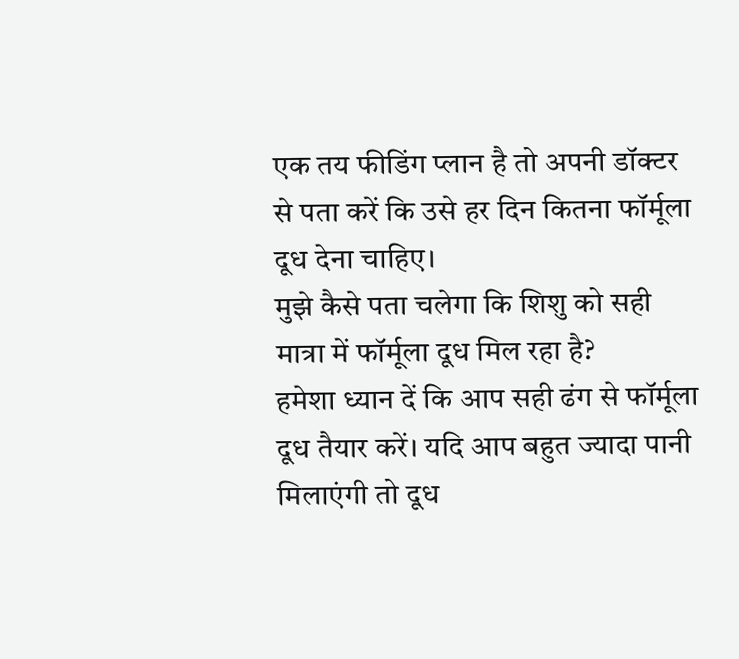एक तय फीडिंग प्लान है तो अपनी डॉक्टर से पता करें कि उसे हर दिन कितना फॉर्मूला दूध देना चाहिए।
मुझे कैसे पता चलेगा कि शिशु को सही मात्रा में फॉर्मूला दूध मिल रहा है?
हमेशा ध्यान दें कि आप सही ढंग से फॉर्मूला दूध तैयार करें। यदि आप बहुत ज्यादा पानी मिलाएंगी तो दूध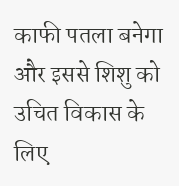काफी पतला बनेगा और इससे शिशु को उचित विकास के लिए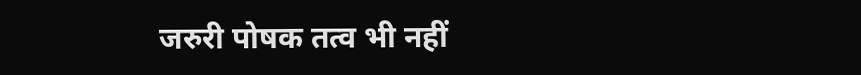जरुरी पोषक तत्व भी नहीं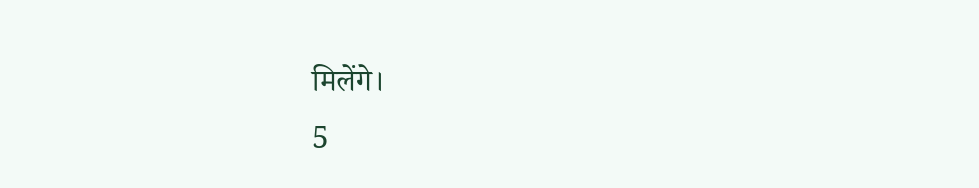मिलेंगे।
5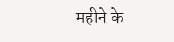महीने के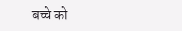बच्चे को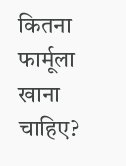कितना फार्मूला खाना चाहिए?